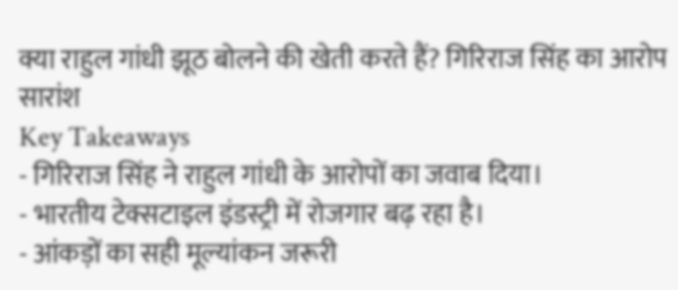क्या राहुल गांधी झूठ बोलने की खेती करते हैं? गिरिराज सिंह का आरोप
सारांश
Key Takeaways
- गिरिराज सिंह ने राहुल गांधी के आरोपों का जवाब दिया।
- भारतीय टेक्सटाइल इंडस्ट्री में रोजगार बढ़ रहा है।
- आंकड़ों का सही मूल्यांकन जरूरी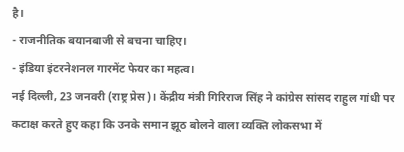है।
- राजनीतिक बयानबाजी से बचना चाहिए।
- इंडिया इंटरनेशनल गारमेंट फेयर का महत्व।
नई दिल्ली, 23 जनवरी (राष्ट्र प्रेस)। केंद्रीय मंत्री गिरिराज सिंह ने कांग्रेस सांसद राहुल गांधी पर कटाक्ष करते हुए कहा कि उनके समान झूठ बोलने वाला व्यक्ति लोकसभा में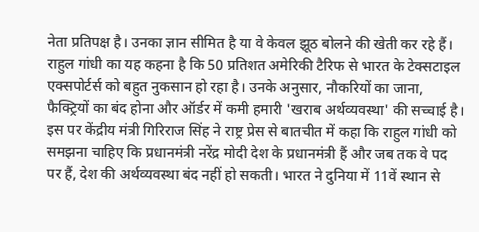नेता प्रतिपक्ष है। उनका ज्ञान सीमित है या वे केवल झूठ बोलने की खेती कर रहे हैं।
राहुल गांधी का यह कहना है कि 50 प्रतिशत अमेरिकी टैरिफ से भारत के टेक्सटाइल एक्सपोर्टर्स को बहुत नुकसान हो रहा है। उनके अनुसार, नौकरियों का जाना, फैक्ट्रियों का बंद होना और ऑर्डर में कमी हमारी 'खराब अर्थव्यवस्था' की सच्चाई है।
इस पर केंद्रीय मंत्री गिरिराज सिंह ने राष्ट्र प्रेस से बातचीत में कहा कि राहुल गांधी को समझना चाहिए कि प्रधानमंत्री नरेंद्र मोदी देश के प्रधानमंत्री हैं और जब तक वे पद पर हैं, देश की अर्थव्यवस्था बंद नहीं हो सकती। भारत ने दुनिया में 11वें स्थान से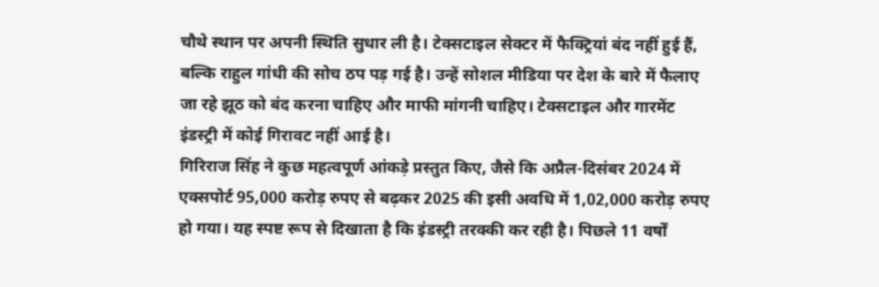चौथे स्थान पर अपनी स्थिति सुधार ली है। टेक्सटाइल सेक्टर में फैक्ट्रियां बंद नहीं हुई हैं, बल्कि राहुल गांधी की सोच ठप पड़ गई है। उन्हें सोशल मीडिया पर देश के बारे में फैलाए जा रहे झूठ को बंद करना चाहिए और माफी मांगनी चाहिए। टेक्सटाइल और गारमेंट इंडस्ट्री में कोई गिरावट नहीं आई है।
गिरिराज सिंह ने कुछ महत्वपूर्ण आंकड़े प्रस्तुत किए, जैसे कि अप्रैल-दिसंबर 2024 में एक्सपोर्ट 95,000 करोड़ रुपए से बढ़कर 2025 की इसी अवधि में 1,02,000 करोड़ रुपए हो गया। यह स्पष्ट रूप से दिखाता है कि इंडस्ट्री तरक्की कर रही है। पिछले 11 वर्षों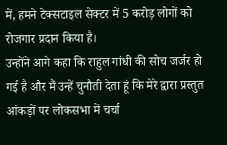में, हमने टेक्सटाइल सेक्टर में 5 करोड़ लोगों को रोजगार प्रदान किया है।
उन्होंने आगे कहा कि राहुल गांधी की सोच जर्जर हो गई है और मैं उन्हें चुनौती देता हूं कि मेरे द्वारा प्रस्तुत आंकड़ों पर लोकसभा में चर्चा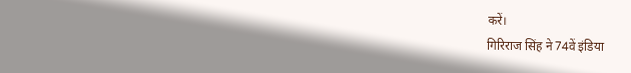करें।
गिरिराज सिंह ने 74वें इंडिया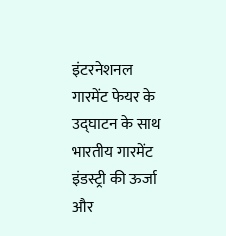इंटरनेशनल गारमेंट फेयर के उद्घाटन के साथ भारतीय गारमेंट इंडस्ट्री की ऊर्जा और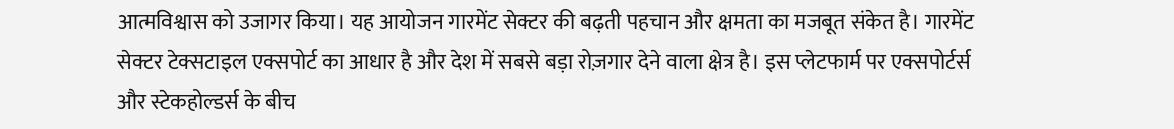आत्मविश्वास को उजागर किया। यह आयोजन गारमेंट सेक्टर की बढ़ती पहचान और क्षमता का मजबूत संकेत है। गारमेंट सेक्टर टेक्सटाइल एक्सपोर्ट का आधार है और देश में सबसे बड़ा रोज़गार देने वाला क्षेत्र है। इस प्लेटफार्म पर एक्सपोर्टर्स और स्टेकहोल्डर्स के बीच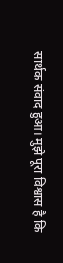सार्थक संवाद हुआ। मुझे पूरा विश्वास है कि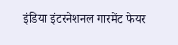इंडिया इंटरनेशनल गारमेंट फेयर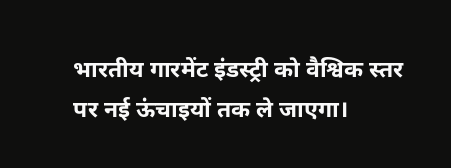भारतीय गारमेंट इंडस्ट्री को वैश्विक स्तर पर नई ऊंचाइयों तक ले जाएगा।